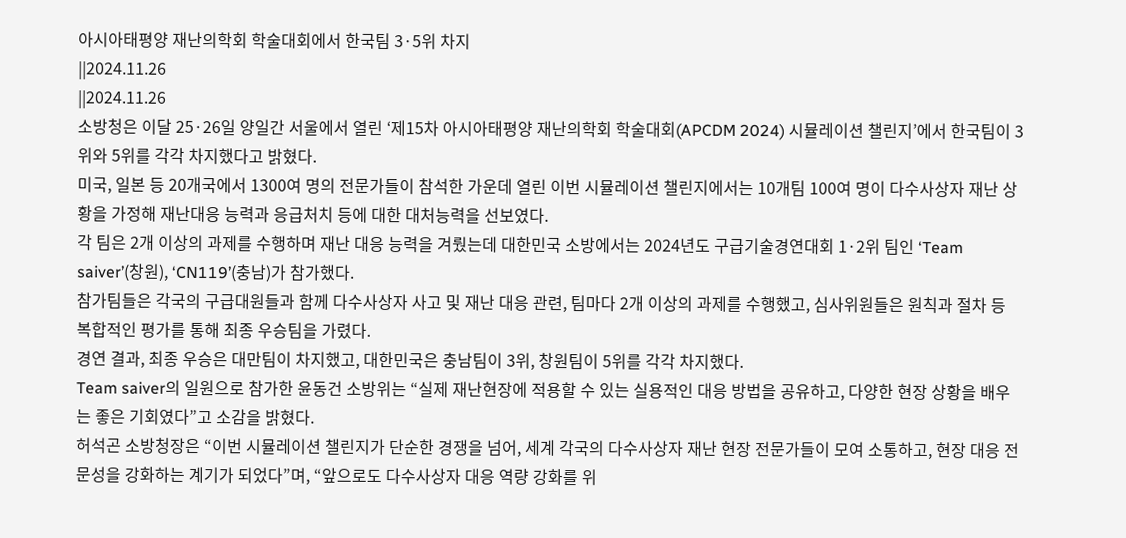아시아태평양 재난의학회 학술대회에서 한국팀 3·5위 차지
||2024.11.26
||2024.11.26
소방청은 이달 25·26일 양일간 서울에서 열린 ‘제15차 아시아태평양 재난의학회 학술대회(APCDM 2024) 시뮬레이션 챌린지’에서 한국팀이 3위와 5위를 각각 차지했다고 밝혔다.
미국, 일본 등 20개국에서 1300여 명의 전문가들이 참석한 가운데 열린 이번 시뮬레이션 챌린지에서는 10개팀 100여 명이 다수사상자 재난 상황을 가정해 재난대응 능력과 응급처치 등에 대한 대처능력을 선보였다.
각 팀은 2개 이상의 과제를 수행하며 재난 대응 능력을 겨뤘는데 대한민국 소방에서는 2024년도 구급기술경연대회 1·2위 팀인 ‘Team saiver’(창원), ‘CN119’(충남)가 참가했다.
참가팀들은 각국의 구급대원들과 함께 다수사상자 사고 및 재난 대응 관련, 팀마다 2개 이상의 과제를 수행했고, 심사위원들은 원칙과 절차 등 복합적인 평가를 통해 최종 우승팀을 가렸다.
경연 결과, 최종 우승은 대만팀이 차지했고, 대한민국은 충남팀이 3위, 창원팀이 5위를 각각 차지했다.
Team saiver의 일원으로 참가한 윤동건 소방위는 “실제 재난현장에 적용할 수 있는 실용적인 대응 방법을 공유하고, 다양한 현장 상황을 배우는 좋은 기회였다”고 소감을 밝혔다.
허석곤 소방청장은 “이번 시뮬레이션 챌린지가 단순한 경쟁을 넘어, 세계 각국의 다수사상자 재난 현장 전문가들이 모여 소통하고, 현장 대응 전문성을 강화하는 계기가 되었다”며, “앞으로도 다수사상자 대응 역량 강화를 위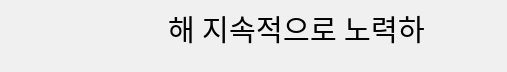해 지속적으로 노력하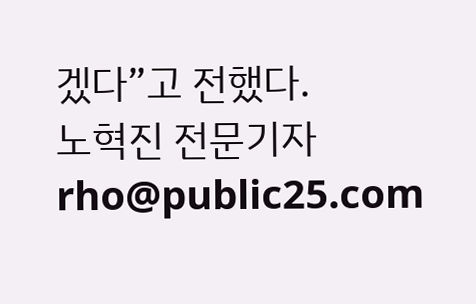겠다”고 전했다.
노혁진 전문기자 rho@public25.com